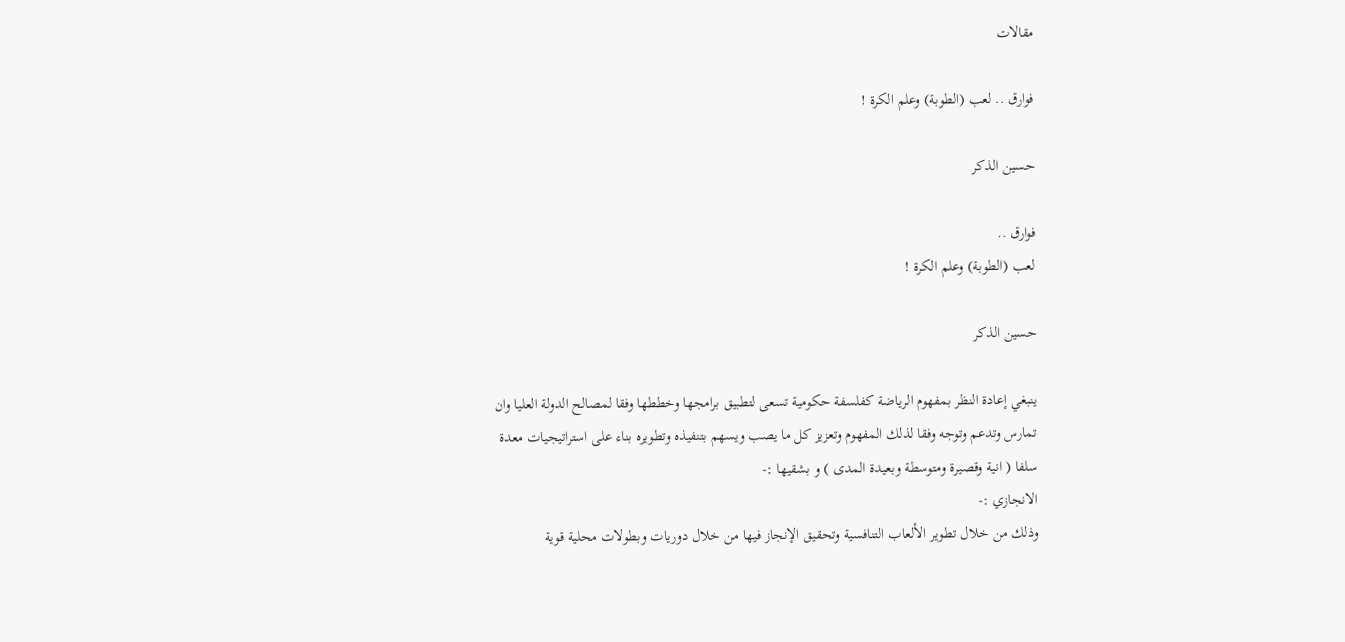مقالات

فوارق .. لعب (الطوبة) وعلم الكرة !

حسين الذكر

فوارق ..
لعب (الطوبة) وعلم الكرة !

حسين الذكر

ينبغي إعادة النظر بمفهوم الرياضة كفلسفة حكومية تسعى لتطبيق برامجها وخططها وفقا لمصالح الدولة العليا وان تمارس وتدعم وتوجه وفقا لذلك المفهوم وتعزيز كل ما يصب ويسهم بتنفيذه وتطويره بناء على استراتيجيات معدة سلفا ( انية وقصيرة ومتوسطة وبعيدة المدى ) و بشقيها :-
الانجازي :-
وذلك من خلال تطوير الألعاب التنافسية وتحقيق الإنجاز فيها من خلال دوريات وبطولات محلية قوية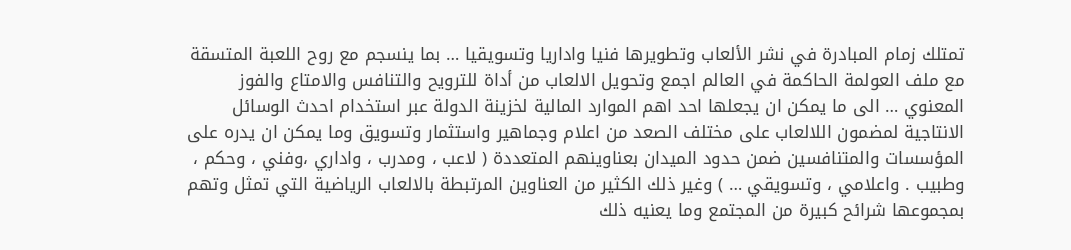تمتلك زمام المبادرة في نشر الألعاب وتطويرها فنيا واداريا وتسويقيا … بما ينسجم مع روح اللعبة المتسقة مع ملف العولمة الحاكمة في العالم اجمع وتحويل الالعاب من أداة للترويح والتنافس والامتاع والفوز المعنوي … الى ما يمكن ان يجعلها احد اهم الموارد المالية لخزينة الدولة عبر استخدام احدث الوسائل الانتاجية لمضمون اللالعاب على مختلف الصعد من اعلام وجماهير واستثمار وتسويق وما يمكن ان يدره على المؤسسات والمتنافسين ضمن حدود الميدان بعناوينهم المتعددة ( لاعب ، ومدرب ، واداري ،وفني ، وحكم ، وطبيب . واعلامي ، وتسويقي … ) وغير ذلك الكثير من العناوين المرتبطة بالالعاب الرياضية التي تمثل وتهم بمجموعها شرائح كبيرة من المجتمع وما يعنيه ذلك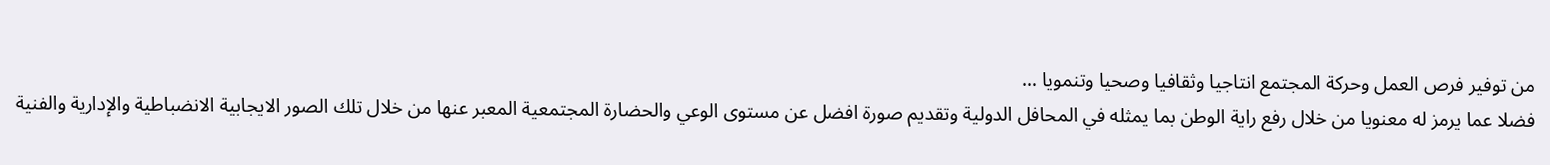من توفير فرص العمل وحركة المجتمع انتاجيا وثقافيا وصحيا وتنمويا …
فضلا عما يرمز له معنويا من خلال رفع راية الوطن بما يمثله في المحافل الدولية وتقديم صورة افضل عن مستوى الوعي والحضارة المجتمعية المعبر عنها من خلال تلك الصور الايجابية الانضباطية والإدارية والفنية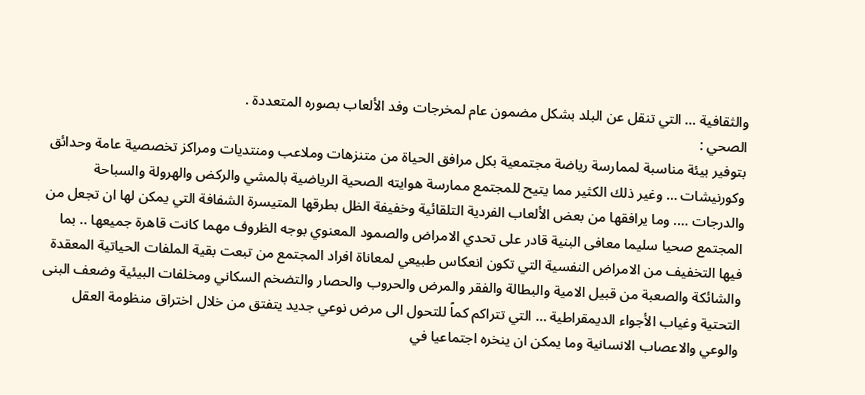والثقافية … التي تنقل عن البلد بشكل مضمون عام لمخرجات وفد الألعاب بصوره المتعددة .
الصحي :
بتوفير بيئة مناسبة لممارسة رياضة مجتمعية بكل مرافق الحياة من متنزهات وملاعب ومنتديات ومراكز تخصصية عامة وحدائق وكورنيشات … وغير ذلك الكثير مما يتيح للمجتمع ممارسة هوايته الصحية الرياضية بالمشي والركض والهرولة والسباحة والدرجات …. وما يرافقها من بعض الألعاب الفردية التلقائية وخفيفة الظل بطرقها المتيسرة الشفافة التي يمكن لها ان تجعل من المجتمع صحيا سليما معافى البنية قادر على تحدي الامراض والصمود المعنوي بوجه الظروف مهما كانت قاهرة جميعها .. بما فيها التخفيف من الامراض النفسية التي تكون انعكاس طبيعي لمعاناة افراد المجتمع من تبعت بقية الملفات الحياتية المعقدة والشائكة والصعبة من قبيل الامية والبطالة والفقر والمرض والحروب والحصار والتضخم السكاني ومخلفات البيئية وضعف البنى التحتية وغياب الأجواء الديمقراطية … التي تتراكم كماً للتحول الى مرض نوعي جديد يتفتق من خلال اختراق منظومة العقل والوعي والاعصاب الانسانية وما يمكن ان ينخره اجتماعيا في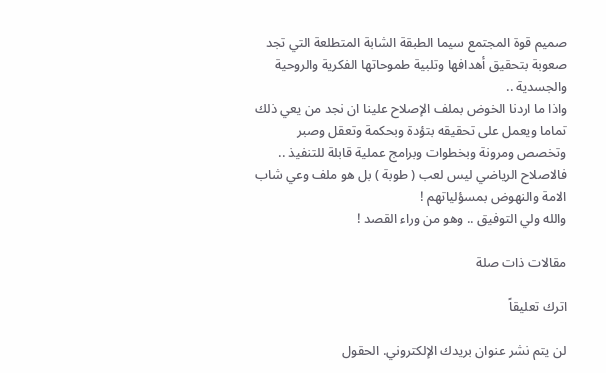صميم قوة المجتمع سيما الطبقة الشابة المتطلعة التي تجد صعوبة بتحقيق أهدافها وتلبية طموحاتها الفكرية والروحية والجسدية ..
واذا ما اردنا الخوض بملف الإصلاح علينا ان نجد من يعي ذلك تماما ويعمل على تحقيقه بتؤدة وبحكمة وتعقل وصبر وتخصص ومرونة وبخطوات وبرامج عملية قابلة للتنفيذ .. فالاصلاح الرياضي ليس لعب ( طوبة ) بل هو ملف وعي شاب الامة والنهوض بمسؤلياتهم !
والله ولي التوفيق .. وهو من وراء القصد !

مقالات ذات صلة

اترك تعليقاً

لن يتم نشر عنوان بريدك الإلكتروني. الحقول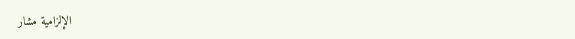الإلزامية مشار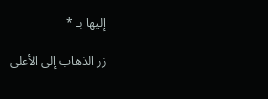إليها بـ *

زر الذهاب إلى الأعلى